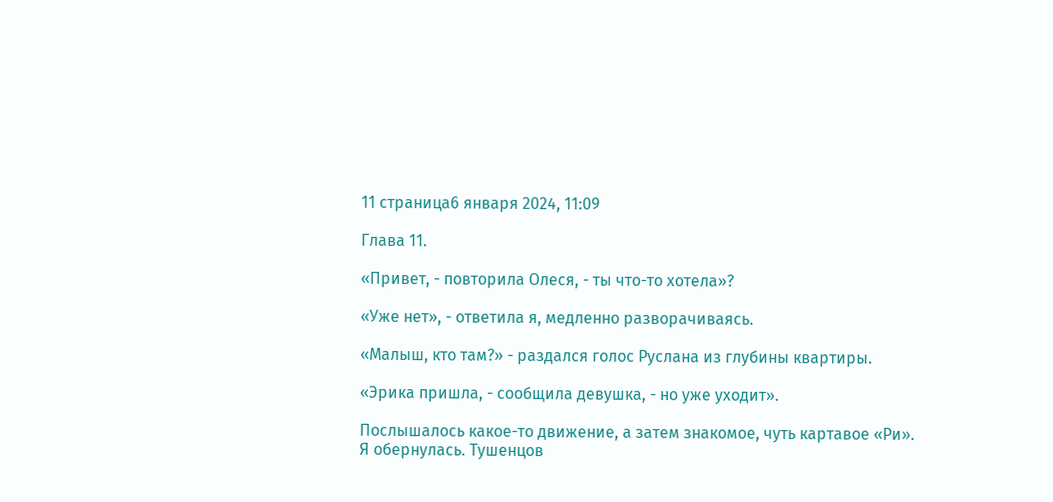11 страница6 января 2024, 11:09

Глава 11.

«Привет, - повторила Олеся, - ты что-то хотела»?

«Уже нет», - ответила я, медленно разворачиваясь.

«Малыш, кто там?» - раздался голос Руслана из глубины квартиры.

«Эрика пришла, - сообщила девушка, - но уже уходит».

Послышалось какое-то движение, а затем знакомое, чуть картавое «Ри».
Я обернулась. Тушенцов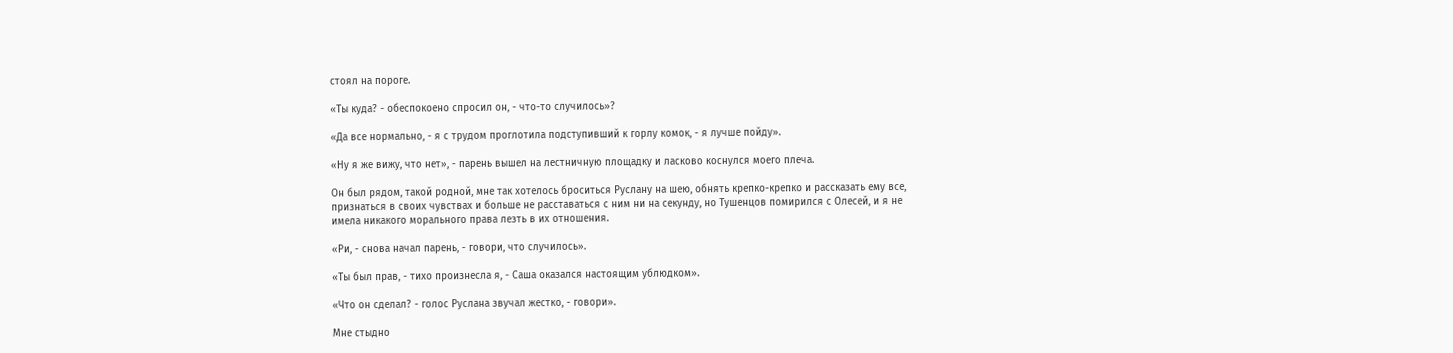стоял на пороге.

«Ты куда? - обеспокоено спросил он, - что-то случилось»?

«Да все нормально, - я с трудом проглотила подступивший к горлу комок, - я лучше пойду».

«Ну я же вижу, что нет», - парень вышел на лестничную площадку и ласково коснулся моего плеча.

Он был рядом, такой родной, мне так хотелось броситься Руслану на шею, обнять крепко-крепко и рассказать ему все, признаться в своих чувствах и больше не расставаться с ним ни на секунду, но Тушенцов помирился с Олесей, и я не имела никакого морального права лезть в их отношения.

«Ри, - снова начал парень, - говори, что случилось».

«Ты был прав, - тихо произнесла я, - Саша оказался настоящим ублюдком».

«Что он сделал? - голос Руслана звучал жестко, - говори».

Мне стыдно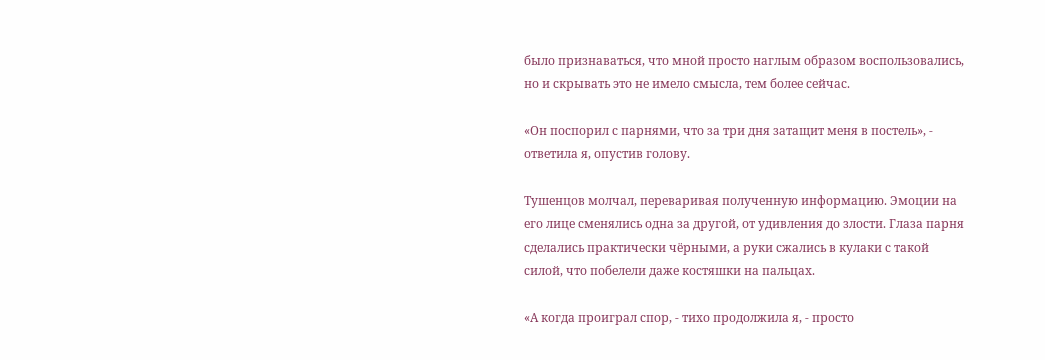было признаваться, что мной просто наглым образом воспользовались, но и скрывать это не имело смысла, тем более сейчас.

«Он поспорил с парнями, что за три дня затащит меня в постель», - ответила я, опустив голову.

Тушенцов молчал, переваривая полученную информацию. Эмоции на его лице сменялись одна за другой, от удивления до злости. Глаза парня сделались практически чёрными, а руки сжались в кулаки с такой силой, что побелели даже костяшки на пальцах.

«А когда проиграл спор, - тихо продолжила я, - просто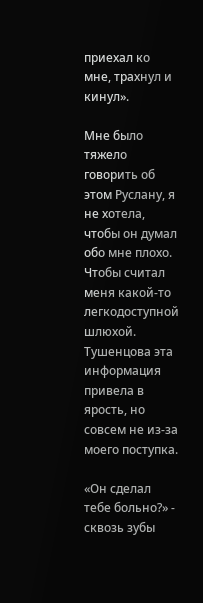приехал ко мне, трахнул и кинул».

Мне было тяжело говорить об этом Руслану, я не хотела, чтобы он думал обо мне плохо. Чтобы считал меня какой-то легкодоступной шлюхой. Тушенцова эта информация привела в ярость, но совсем не из-за моего поступка.

«Он сделал тебе больно?» - сквозь зубы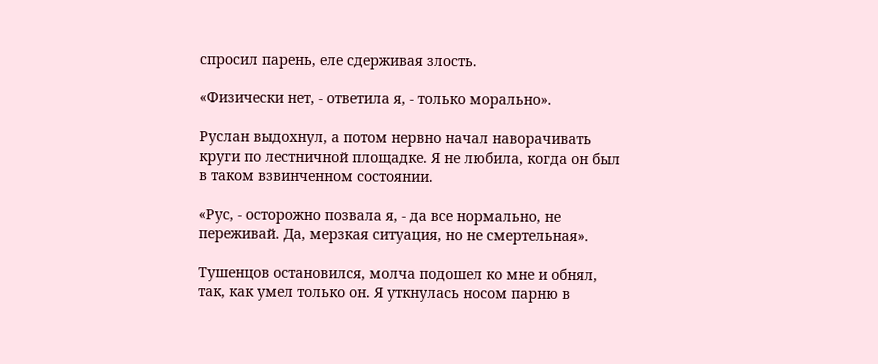спросил парень, еле сдерживая злость.

«Физически нет, - ответила я, - только морально».

Руслан выдохнул, а потом нервно начал наворачивать круги по лестничной площадке. Я не любила, когда он был в таком взвинченном состоянии.

«Рус, - осторожно позвала я, - да все нормально, не переживай. Да, мерзкая ситуация, но не смертельная».

Тушенцов остановился, молча подошел ко мне и обнял, так, как умел только он. Я уткнулась носом парню в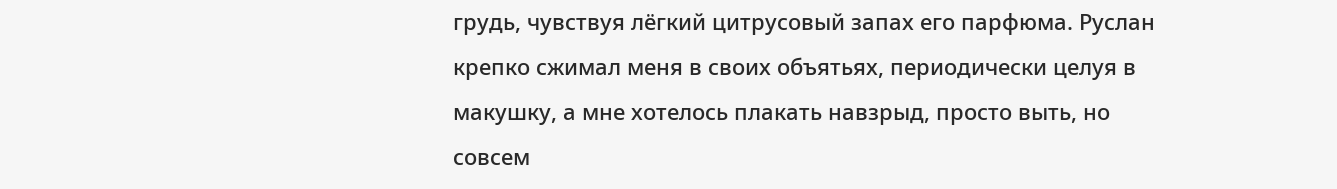грудь, чувствуя лёгкий цитрусовый запах его парфюма. Руслан крепко сжимал меня в своих объятьях, периодически целуя в макушку, а мне хотелось плакать навзрыд, просто выть, но совсем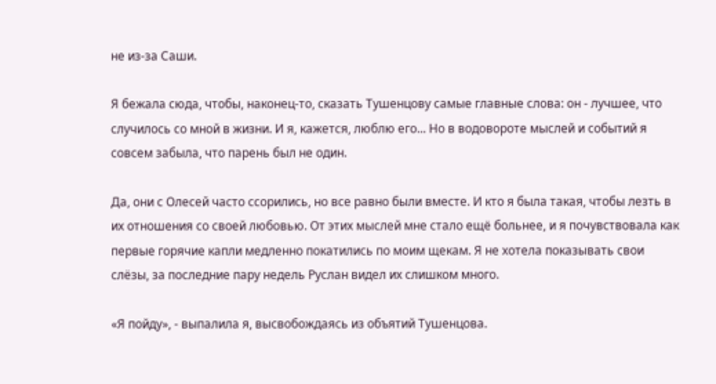не из-за Саши.

Я бежала сюда, чтобы, наконец-то, сказать Тушенцову самые главные слова: он - лучшее, что случилось со мной в жизни. И я, кажется, люблю его... Но в водовороте мыслей и событий я совсем забыла, что парень был не один.

Да, они с Олесей часто ссорились, но все равно были вместе. И кто я была такая, чтобы лезть в их отношения со своей любовью. От этих мыслей мне стало ещё больнее, и я почувствовала как первые горячие капли медленно покатились по моим щекам. Я не хотела показывать свои слёзы, за последние пару недель Руслан видел их слишком много.

«Я пойду», - выпалила я, высвобождаясь из объятий Тушенцова.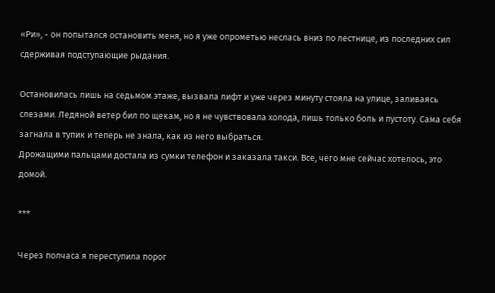«Ри», - он попытался остановить меня, но я уже опрометью неслась вниз по лестнице, из последних сил сдерживая подступающие рыдания.

Остановилась лишь на седьмом этаже, вызвала лифт и уже через минуту стояла на улице, заливаясь слезами. Ледяной ветер бил по щекам, но я не чувствовала холода, лишь только боль и пустоту. Сама себя загнала в тупик и теперь не знала, как из него выбраться.
Дрожащими пальцами достала из сумки телефон и заказала такси. Все, чего мне сейчас хотелось, это домой.

***

Через полчаса я переступила порог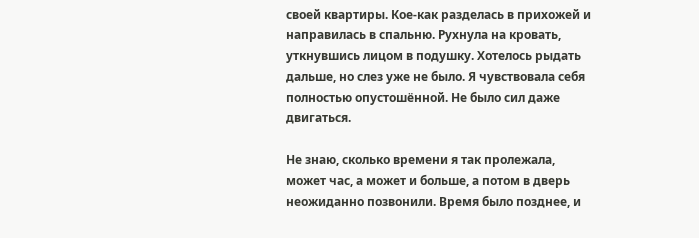своей квартиры. Кое-как разделась в прихожей и направилась в спальню. Рухнула на кровать, уткнувшись лицом в подушку. Хотелось рыдать дальше, но слез уже не было. Я чувствовала себя полностью опустошённой. Не было сил даже двигаться.

Не знаю, сколько времени я так пролежала, может час, а может и больше, а потом в дверь неожиданно позвонили. Время было позднее, и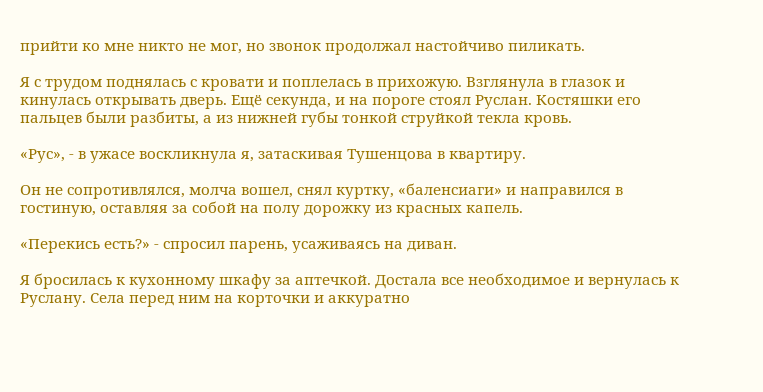прийти ко мне никто не мог, но звонок продолжал настойчиво пиликать.

Я с трудом поднялась с кровати и поплелась в прихожую. Взглянула в глазок и кинулась открывать дверь. Ещё секунда, и на пороге стоял Руслан. Костяшки его пальцев были разбиты, а из нижней губы тонкой струйкой текла кровь.

«Рус», - в ужасе воскликнула я, затаскивая Тушенцова в квартиру.

Он не сопротивлялся, молча вошел, снял куртку, «баленсиаги» и направился в гостиную, оставляя за собой на полу дорожку из красных капель.

«Перекись есть?» - спросил парень, усаживаясь на диван.

Я бросилась к кухонному шкафу за аптечкой. Достала все необходимое и вернулась к Руслану. Села перед ним на корточки и аккуратно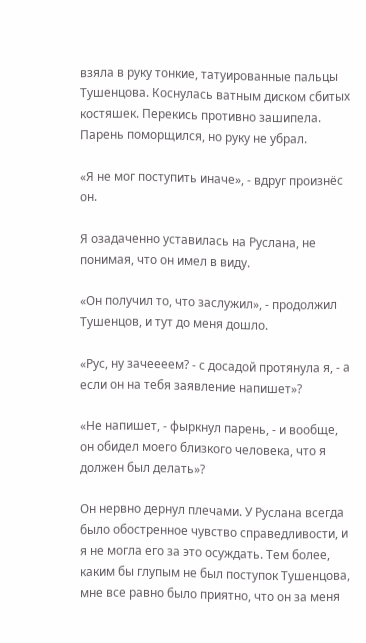взяла в руку тонкие, татуированные пальцы Тушенцова. Коснулась ватным диском сбитых костяшек. Перекись противно зашипела. Парень поморщился, но руку не убрал.

«Я не мог поступить иначе», - вдруг произнёс он.

Я озадаченно уставилась на Руслана, не понимая, что он имел в виду.

«Он получил то, что заслужил», - продолжил Тушенцов, и тут до меня дошло.

«Рус, ну зачеееем? - с досадой протянула я, - а если он на тебя заявление напишет»?

«Не напишет, - фыркнул парень, - и вообще, он обидел моего близкого человека, что я должен был делать»?

Он нервно дернул плечами. У Руслана всегда было обостренное чувство справедливости, и я не могла его за это осуждать. Тем более, каким бы глупым не был поступок Тушенцова, мне все равно было приятно, что он за меня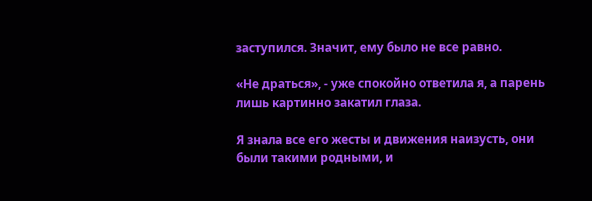заступился. Значит, ему было не все равно.

«Не драться», - уже спокойно ответила я, а парень лишь картинно закатил глаза.

Я знала все его жесты и движения наизусть, они были такими родными, и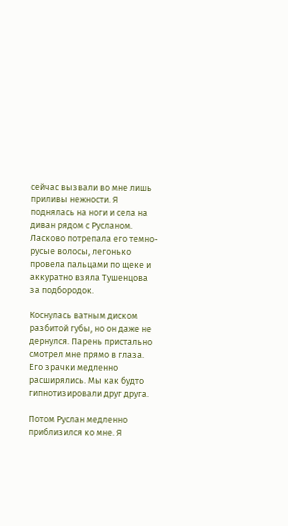сейчас вызвали во мне лишь приливы нежности. Я поднялась на ноги и села на диван рядом с Русланом. Ласково потрепала его темно-русые волосы, легонько провела пальцами по щеке и аккуратно взяла Тушенцова за подбородок.

Коснулась ватным диском разбитой губы, но он даже не дернулся. Парень пристально смотрел мне прямо в глаза. Его зрачки медленно расширялись. Мы как будто гипнотизировали друг друга.

Потом Руслан медленно приблизился ко мне. Я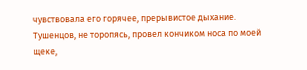чувствовала его горячее, прерывистое дыхание. Тушенцов, не торопясь, провел кончиком носа по моей щеке,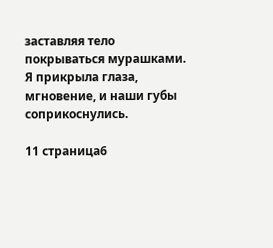заставляя тело покрываться мурашками. Я прикрыла глаза, мгновение, и наши губы соприкоснулись.

11 страница6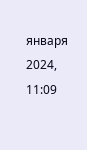января 2024, 11:09